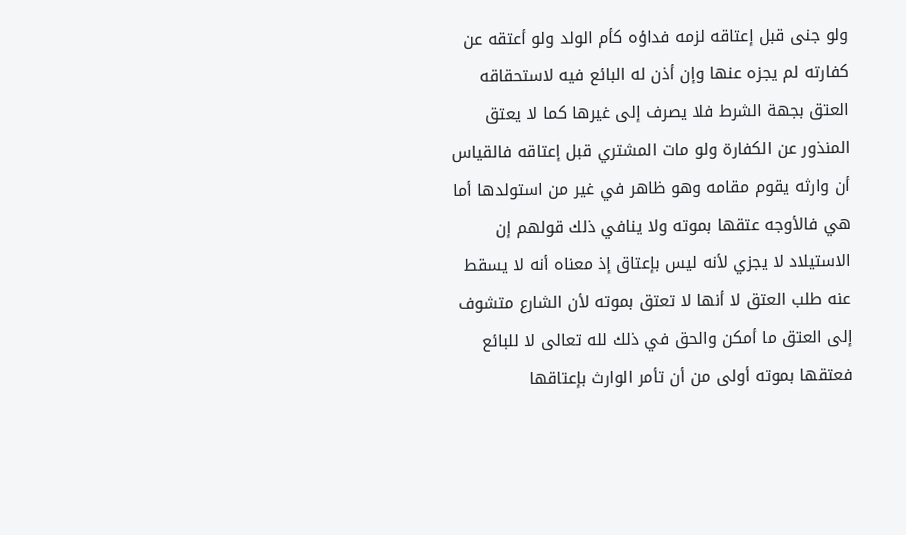ولو جنى قبل إعتاقه لزمه فداؤه كأم الولد ولو أعتقه عن كفارته لم يجزه عنها وإن أذن له البائع فيه لاستحقاقه العتق بجهة الشرط فلا يصرف إلى غيرها كما لا يعتق المنذور عن الكفارة ولو مات المشتري قبل إعتاقه فالقياس أن وارثه يقوم مقامه وهو ظاهر في غير من استولدها أما هي فالأوجه عتقها بموته ولا ينافي ذلك قولهم إن الاستيلاد لا يجزي لأنه ليس بإعتاق إذ معناه أنه لا يسقط عنه طلب العتق لا أنها لا تعتق بموته لأن الشارع متشوف إلى العتق ما أمكن والحق في ذلك لله تعالى لا للبائع فعتقها بموته أولى من أن تأمر الوارث بإعتاقها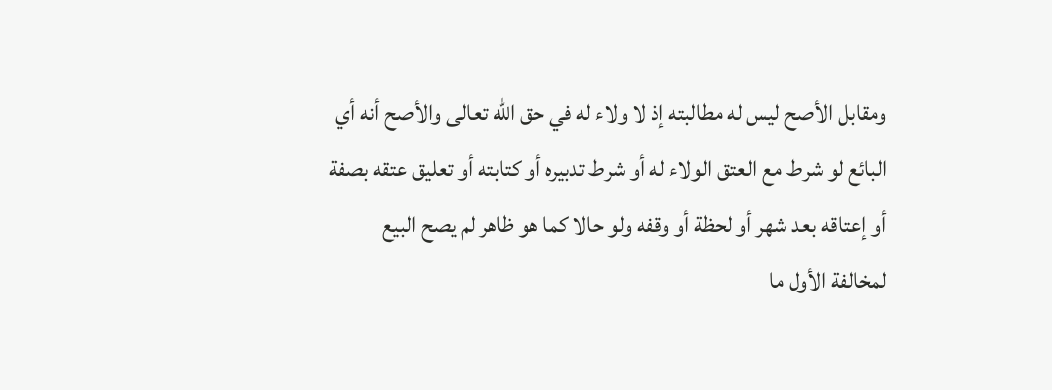ومقابل الأصح ليس له مطالبته إذ لا ولاء له في حق الله تعالى والأصح أنه أي البائع لو شرط مع العتق الولاء له أو شرط تدبيره أو كتابته أو تعليق عتقه بصفة أو إعتاقه بعد شهر أو لحظة أو وقفه ولو حالا كما هو ظاهر لم يصح البيع لمخالفة الأول ما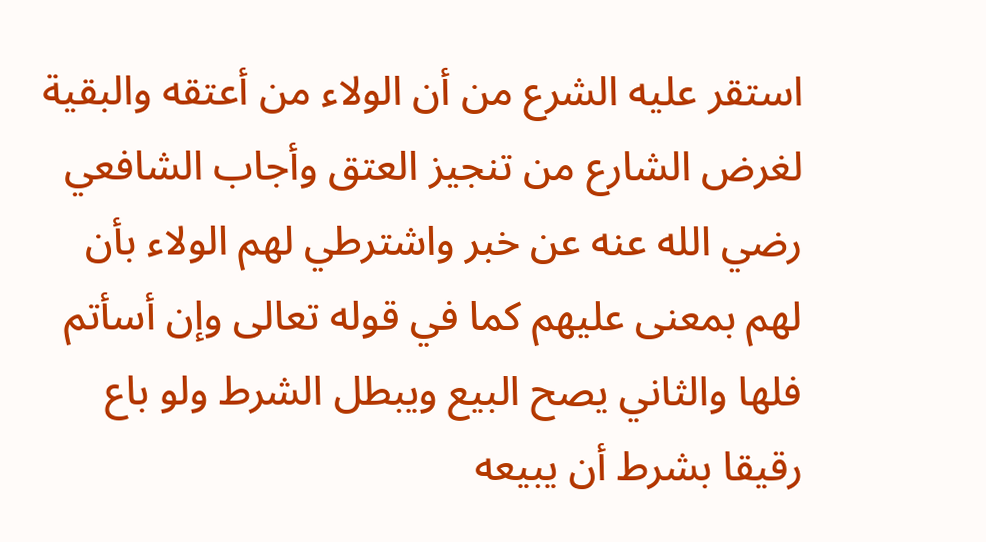استقر عليه الشرع من أن الولاء من أعتقه والبقية لغرض الشارع من تنجيز العتق وأجاب الشافعي رضي الله عنه عن خبر واشترطي لهم الولاء بأن لهم بمعنى عليهم كما في قوله تعالى وإن أسأتم فلها والثاني يصح البيع ويبطل الشرط ولو باع رقيقا بشرط أن يبيعه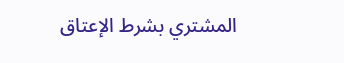المشتري بشرط الإعتاق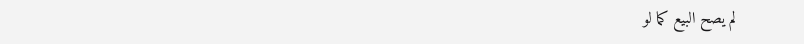لم يصح البيع كما لو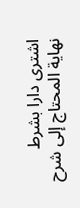اشترى دارا بشرط
نهاية المحتاج إلى شرح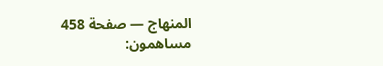المنهاج — صفحة 458
مساهمون: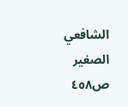الشافعي الصغير
ص٤٥٨